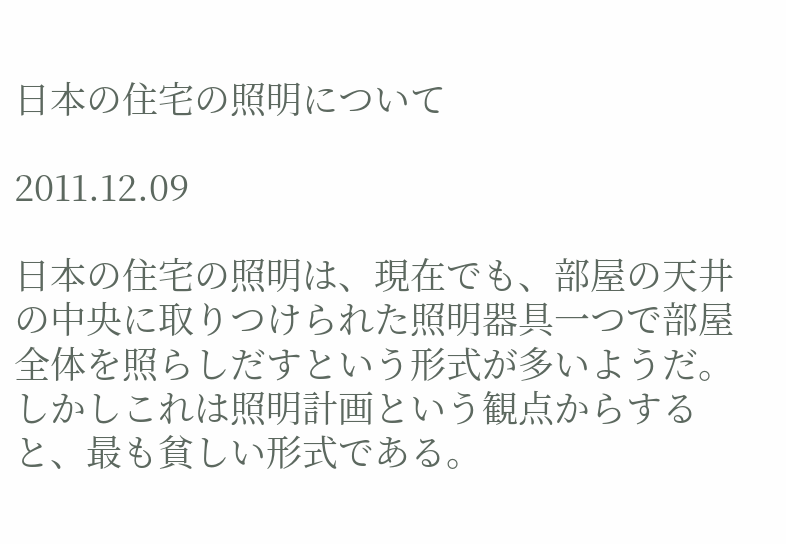日本の住宅の照明について

2011.12.09

日本の住宅の照明は、現在でも、部屋の天井の中央に取りつけられた照明器具一つで部屋全体を照らしだすという形式が多いようだ。しかしこれは照明計画という観点からすると、最も貧しい形式である。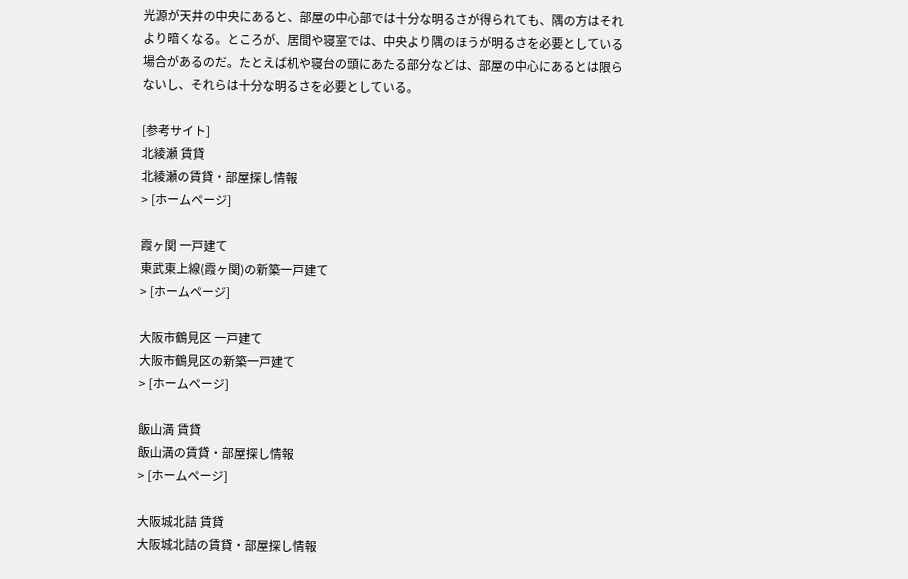光源が天井の中央にあると、部屋の中心部では十分な明るさが得られても、隅の方はそれより暗くなる。ところが、居間や寝室では、中央より隅のほうが明るさを必要としている場合があるのだ。たとえば机や寝台の頭にあたる部分などは、部屋の中心にあるとは限らないし、それらは十分な明るさを必要としている。

[参考サイト]
北綾瀬 賃貸
北綾瀬の賃貸・部屋探し情報
> [ホームページ]

霞ヶ関 一戸建て
東武東上線(霞ヶ関)の新築一戸建て
> [ホームページ]

大阪市鶴見区 一戸建て
大阪市鶴見区の新築一戸建て
> [ホームページ]

飯山満 賃貸
飯山満の賃貸・部屋探し情報
> [ホームページ]

大阪城北詰 賃貸
大阪城北詰の賃貸・部屋探し情報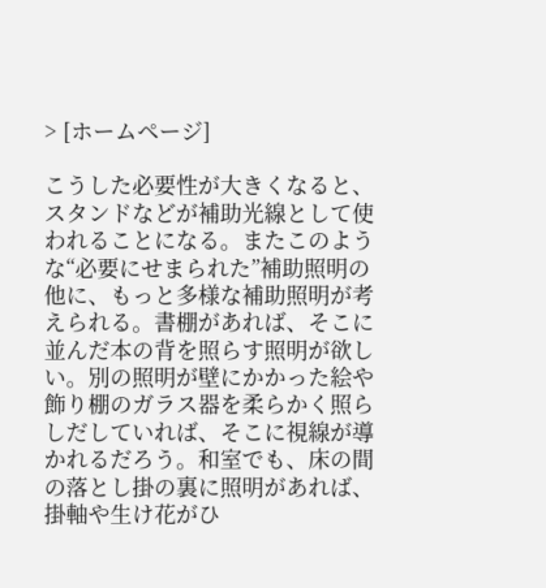> [ホームページ]

こうした必要性が大きくなると、スタンドなどが補助光線として使われることになる。またこのような“必要にせまられた”補助照明の他に、もっと多様な補助照明が考えられる。書棚があれば、そこに並んだ本の背を照らす照明が欲しい。別の照明が壁にかかった絵や飾り棚のガラス器を柔らかく照らしだしていれば、そこに視線が導かれるだろう。和室でも、床の間の落とし掛の裏に照明があれば、掛軸や生け花がひ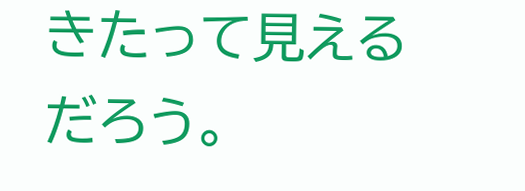きたって見えるだろう。